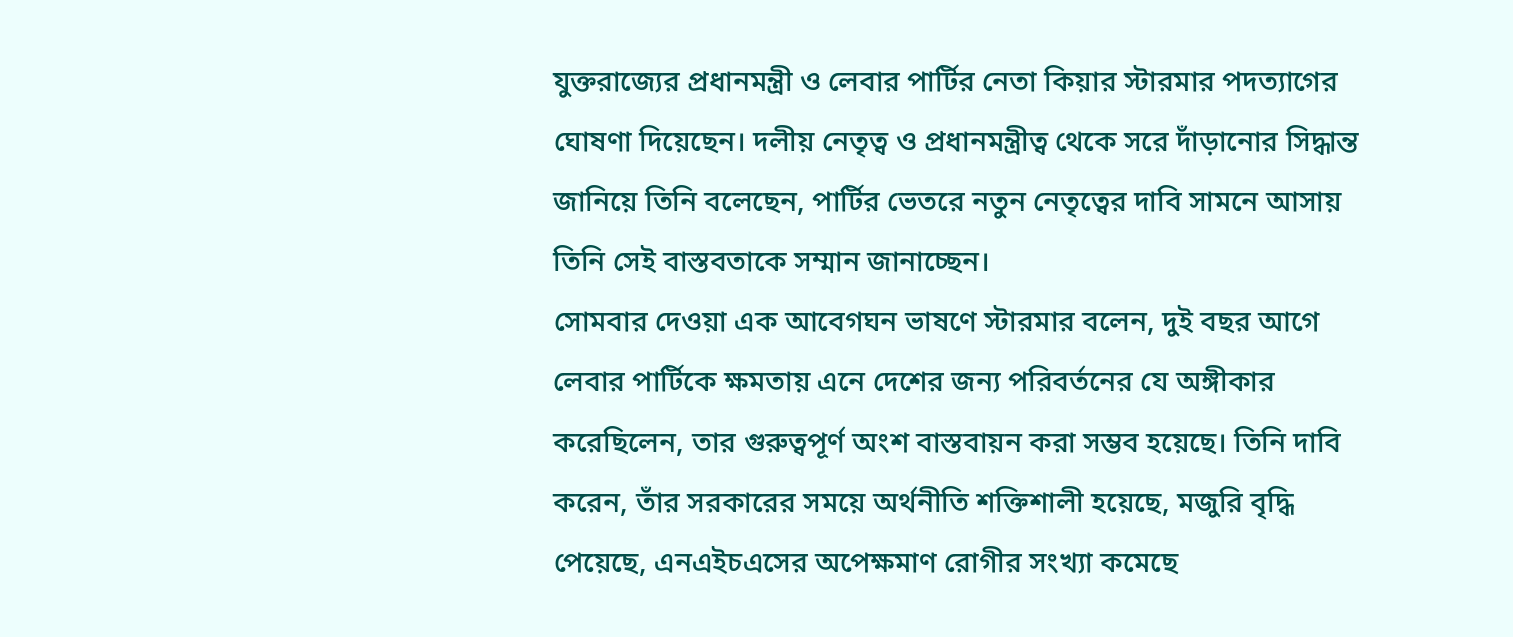যুক্তরাজ্যের প্রধানমন্ত্রী ও লেবার পার্টির নেতা কিয়ার স্টারমার পদত্যাগের ঘোষণা দিয়েছেন। দলীয় নেতৃত্ব ও প্রধানমন্ত্রীত্ব থেকে সরে দাঁড়ানোর সিদ্ধান্ত জানিয়ে তিনি বলেছেন, পার্টির ভেতরে নতুন নেতৃত্বের দাবি সামনে আসায় তিনি সেই বাস্তবতাকে সম্মান জানাচ্ছেন।
সোমবার দেওয়া এক আবেগঘন ভাষণে স্টারমার বলেন, দুই বছর আগে লেবার পার্টিকে ক্ষমতায় এনে দেশের জন্য পরিবর্তনের যে অঙ্গীকার করেছিলেন, তার গুরুত্বপূর্ণ অংশ বাস্তবায়ন করা সম্ভব হয়েছে। তিনি দাবি করেন, তাঁর সরকারের সময়ে অর্থনীতি শক্তিশালী হয়েছে, মজুরি বৃদ্ধি পেয়েছে, এনএইচএসের অপেক্ষমাণ রোগীর সংখ্যা কমেছে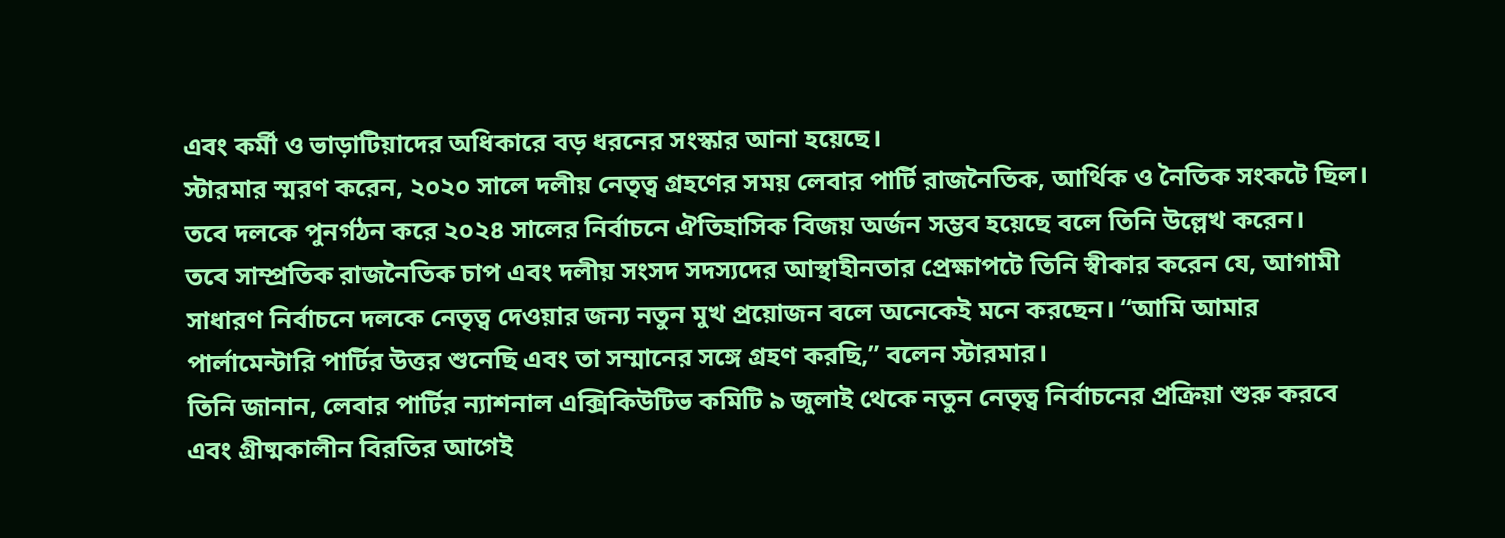এবং কর্মী ও ভাড়াটিয়াদের অধিকারে বড় ধরনের সংস্কার আনা হয়েছে।
স্টারমার স্মরণ করেন, ২০২০ সালে দলীয় নেতৃত্ব গ্রহণের সময় লেবার পার্টি রাজনৈতিক, আর্থিক ও নৈতিক সংকটে ছিল। তবে দলকে পুনর্গঠন করে ২০২৪ সালের নির্বাচনে ঐতিহাসিক বিজয় অর্জন সম্ভব হয়েছে বলে তিনি উল্লেখ করেন।
তবে সাম্প্রতিক রাজনৈতিক চাপ এবং দলীয় সংসদ সদস্যদের আস্থাহীনতার প্রেক্ষাপটে তিনি স্বীকার করেন যে, আগামী সাধারণ নির্বাচনে দলকে নেতৃত্ব দেওয়ার জন্য নতুন মুখ প্রয়োজন বলে অনেকেই মনে করছেন। “আমি আমার পার্লামেন্টারি পার্টির উত্তর শুনেছি এবং তা সম্মানের সঙ্গে গ্রহণ করছি,” বলেন স্টারমার।
তিনি জানান, লেবার পার্টির ন্যাশনাল এক্সিকিউটিভ কমিটি ৯ জুলাই থেকে নতুন নেতৃত্ব নির্বাচনের প্রক্রিয়া শুরু করবে এবং গ্রীষ্মকালীন বিরতির আগেই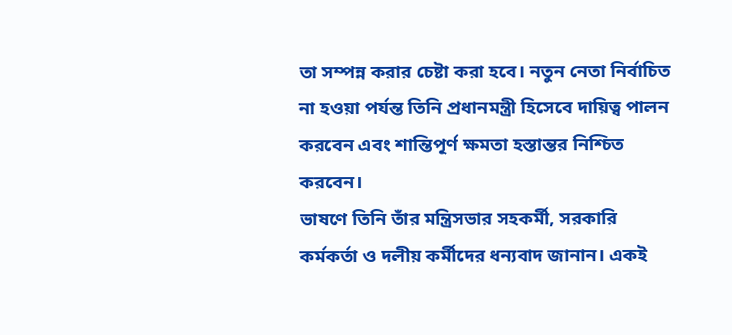তা সম্পন্ন করার চেষ্টা করা হবে। নতুন নেতা নির্বাচিত না হওয়া পর্যন্ত তিনি প্রধানমন্ত্রী হিসেবে দায়িত্ব পালন করবেন এবং শান্তিপূর্ণ ক্ষমতা হস্তান্তর নিশ্চিত করবেন।
ভাষণে তিনি তাঁর মন্ত্রিসভার সহকর্মী, সরকারি কর্মকর্তা ও দলীয় কর্মীদের ধন্যবাদ জানান। একই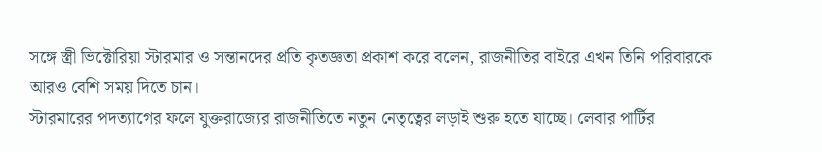সঙ্গে স্ত্রী ভিক্টোরিয়া স্টারমার ও সন্তানদের প্রতি কৃতজ্ঞতা প্রকাশ করে বলেন, রাজনীতির বাইরে এখন তিনি পরিবারকে আরও বেশি সময় দিতে চান।
স্টারমারের পদত্যাগের ফলে যুক্তরাজ্যের রাজনীতিতে নতুন নেতৃত্বের লড়াই শুরু হতে যাচ্ছে। লেবার পার্টির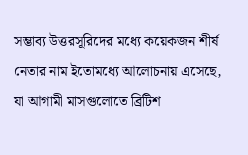সম্ভাব্য উত্তরসূরিদের মধ্যে কয়েকজন শীর্ষ নেতার নাম ইতোমধ্যে আলোচনায় এসেছে, যা আগামী মাসগুলোতে ব্রিটিশ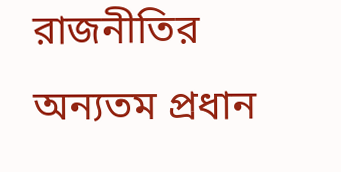রাজনীতির অন্যতম প্রধান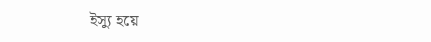ইস্যু হয়ে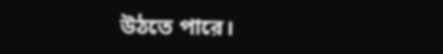উঠতে পারে।